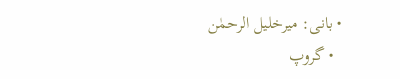• بانی: میرخلیل الرحمٰن
  • گروپ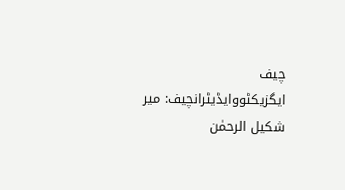چیف ایگزیکٹووایڈیٹرانچیف: میر شکیل الرحمٰن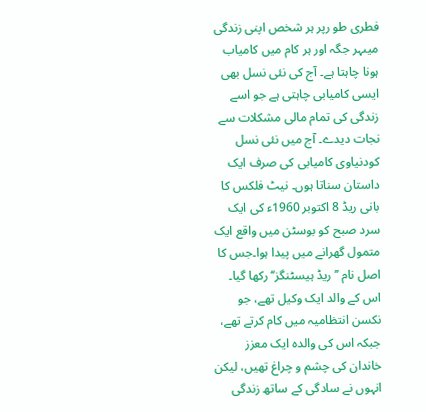فطری طو رپر ہر شخص اپنی زندگی میںہر جگہ اور ہر کام میں کامیاب ہونا چاہتا ہے۔ آج کی نئی نسل بھی ایسی کامیابی چاہتی ہے جو اسے زندگی کی تمام مالی مشکلات سے نجات دیدے۔ آج میں نئی نسل کودنیاوی کامیابی کی صرف ایک داستان سناتا ہوں۔ نیٹ فلکس کا بانی ریڈ 8 اکتوبر 1960ء کی ایک سرد صبح کو بوسٹن میں واقع ایک متمول گھرانے میں پیدا ہوا۔جس کا اصل نام ’’ریڈ ہیسٹنگز‘‘ رکھا گیا۔ اس کے والد ایک وکیل تھے، جو نکسن انتظامیہ میں کام کرتے تھے، جبکہ اس کی والدہ ایک معزز خاندان کی چشم و چراغ تھیں، لیکن انہوں نے سادگی کے ساتھ زندگی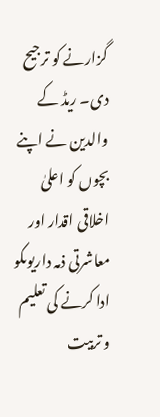گزارنے کو ترجیح دی۔ ریڈ کے والدین نے اپنے بچوں کو اعلیٰ اخلاقی اقدار اور معاشرتی ذمہ داریوںکو ادا کرنے کی تعلیم و تربیت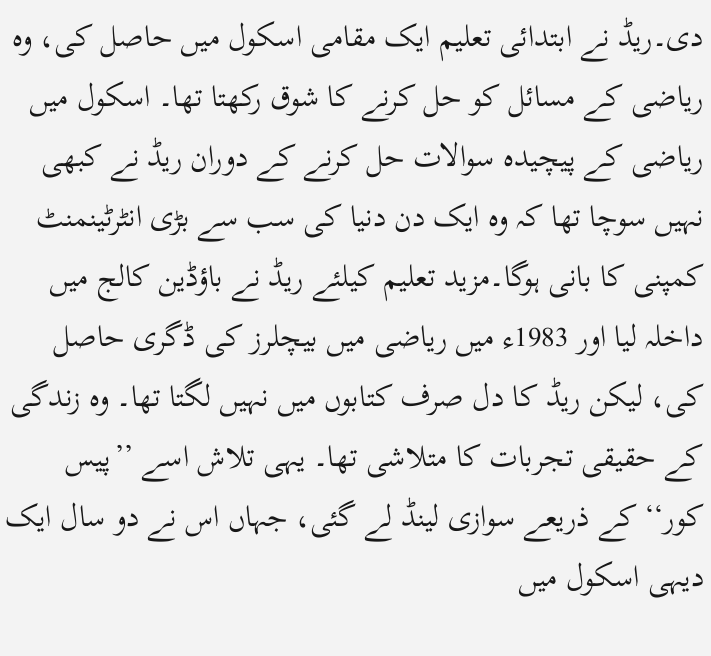دی۔ریڈ نے ابتدائی تعلیم ایک مقامی اسکول میں حاصل کی، وہ ریاضی کے مسائل کو حل کرنے کا شوق رکھتا تھا۔ اسکول میں ریاضی کے پیچیدہ سوالات حل کرنے کے دوران ریڈ نے کبھی نہیں سوچا تھا کہ وہ ایک دن دنیا کی سب سے بڑی انٹرٹینمنٹ کمپنی کا بانی ہوگا۔مزید تعلیم کیلئے ریڈ نے باؤڈین کالج میں داخلہ لیا اور 1983ء میں ریاضی میں بیچلرز کی ڈگری حاصل کی، لیکن ریڈ کا دل صرف کتابوں میں نہیں لگتا تھا۔ وہ زندگی کے حقیقی تجربات کا متلاشی تھا۔ یہی تلاش اسے ’’پیس کور‘‘ کے ذریعے سوازی لینڈ لے گئی، جہاں اس نے دو سال ایک دیہی اسکول میں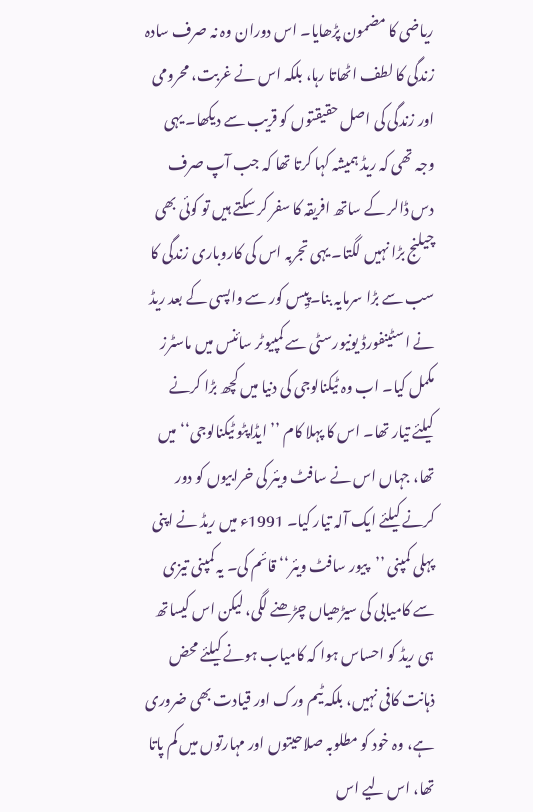ریاضی کا مضمون پڑھایا۔ اس دوران وہ نہ صرف سادہ زندگی کا لطف اٹھاتا رہا، بلکہ اس نے غربت، محرومی اور زندگی کی اصل حقیقتوں کو قریب سے دیکھا۔ یہی وجہ تھی کہ ریڈ ہمیشہ کہا کرتا تھا کہ جب آپ صرف دس ڈالر کے ساتھ افریقہ کا سفر کر سکتے ہیں تو کوئی بھی چیلنج بڑا نہیں لگتا۔ یہی تجربہ اس کی کاروباری زندگی کا سب سے بڑا سرمایہ بنا۔پیِس کور سے واپسی کے بعد ریڈ نے اسٹینفورڈ یونیورسٹی سے کمپیوٹر سائنس میں ماسٹرز مکمل کیا۔ اب وہ ٹیکنالوجی کی دنیا میں کچھ بڑا کرنے کیلئے تیار تھا۔ اس کا پہلا کام ’’ایڈاپٹو ٹیکنالوجی‘‘ میں تھا، جہاں اس نے سافٹ ویئر کی خرابیوں کو دور کرنے کیلئے ایک آلہ تیار کیا۔ 1991ء میں ریڈ نے اپنی پہلی کمپنی ’’پیور سافٹ ویئر‘‘ قائم کی۔ یہ کمپنی تیزی سے کامیابی کی سیڑھیاں چڑھنے لگی، لیکن اس کیساتھ ہی ریڈ کو احساس ہوا کہ کامیاب ہونے کیلئے محض ذہانت کافی نہیں، بلکہ ٹیم ورک اور قیادت بھی ضروری ہے، وہ خود کو مطلوبہ صلاحیتوں اور مہارتوں میں کم پاتا تھا، اس لیے اس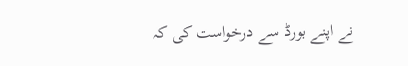نے اپنے بورڈ سے درخواست کی کہ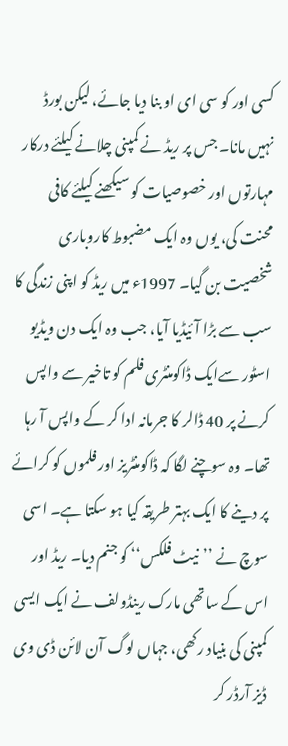کسی اور کو سی ای او بنا دیا جائے، لیکن بورڈ نہیں مانا۔ جس پر ریڈ نے کمپنی چلانے کیلئے درکار مہارتوں اور خصوصیات کو سیکھنے کیلئے کافی محنت کی، یوں وہ ایک مضبوط کاروباری شخصیت بن گیا۔ 1997ء میں ریڈ کو اپنی زندگی کا سب سے بڑا آئیڈیا آیا، جب وہ ایک دن ویڈیو اسٹور سےایک ڈاکومنٹری فلم کو تاخیر سے واپس کرنے پر 40 ڈالر کا جرمانہ ادا کر کے واپس آ رہا تھا۔ وہ سوچنے لگا کہ ڈاکومنٹریز اور فلموں کو کرائے پر دینے کا ایک بہتر طریقہ کیا ہو سکتا ہے۔ اسی سوچ نے ’’نیٹ فلکس‘‘ کو جنم دیا۔ ریڈ اور اس کے ساتھی مارک رینڈولف نے ایک ایسی کمپنی کی بنیاد رکھی، جہاں لوگ آن لائن ڈی وی ڈیز آرڈر کر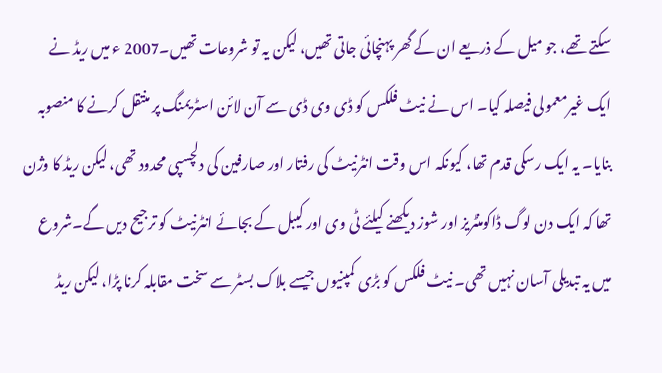سکتے تھے، جو میل کے ذریعے ان کے گھر پہنچائی جاتی تھیں، لیکن یہ تو شروعات تھیں۔2007 ء میں ریڈ نے ایک غیرمعمولی فیصلہ کیا۔ اس نے نیٹ فلکس کو ڈی وی ڈی سے آن لائن اسٹریمنگ پر منتقل کرنے کا منصوبہ بنایا۔ یہ ایک رسکی قدم تھا، کیونکہ اس وقت انٹرنیٹ کی رفتار اور صارفین کی دلچسپی محدود تھی، لیکن ریڈ کا وژن تھا کہ ایک دن لوگ ڈاکومنٹریز اور شوز دیکھنے کیلئے ٹی وی اور کیبل کے بجائے انٹرنیٹ کو ترجیح دیں گے۔شروع میں یہ تبدیلی آسان نہیں تھی۔ نیٹ فلکس کو بڑی کمپنیوں جیسے بلاک بسٹر سے سخت مقابلہ کرنا پڑا، لیکن ریڈ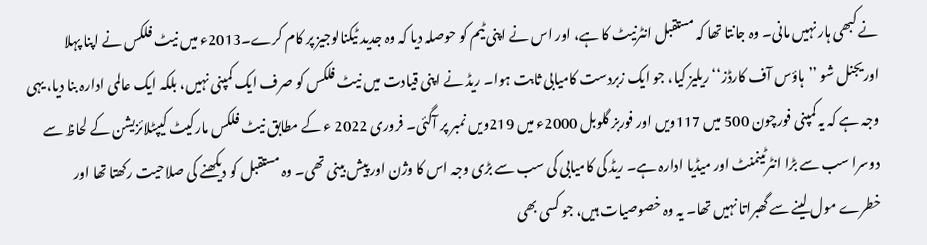نے کبھی ہار نہیں مانی۔ وہ جانتا تھا کہ مستقبل انٹرنیٹ کا ہے، اور اس نے اپنی ٹیم کو حوصلہ دیا کہ وہ جدید ٹیکنالوجیز پر کام کرے۔2013ء میں نیٹ فلکس نے اپنا پہلا اوریجنل شو ’’ہاؤس آف کارڈز‘‘ ریلیز کیا، جو ایک زبردست کامیابی ثابت ہوا۔ ریڈ نے اپنی قیادت میں نیٹ فلکس کو صرف ایک کمپنی نہیں، بلکہ ایک عالمی ادارہ بنا دیا، یہی وجہ ہے کہ یہ کمپنی فورچون 500 میں 117ویں اور فوربز گلوبل 2000ء میں 219ویں نمبر پر آگئی۔ فروری 2022 ء کے مطابق نیٹ فلکس مارکیٹ کیپٹلائزیشن کے لحاظ سے دوسرا سب سے بڑا انٹرٹینمنٹ اور میڈیا ادارہ ہے۔ ریڈ کی کامیابی کی سب سے بڑی وجہ اس کا وژن اور پیش بینی تھی۔ وہ مستقبل کو دیکھنے کی صلاحیت رکھتا تھا اور خطرے مول لینے سے گھبراتا نہیں تھا۔ یہ وہ خصوصیات ہیں، جو کسی بھی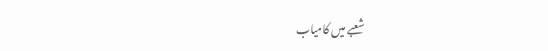شعبے میں کامیاب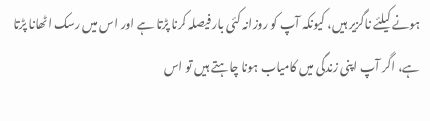ہونے کیلئے ناگزیر ہیں، کیونکہ آپ کو روزانہ کئی بار فیصلہ کرنا پڑتا ہے اور اس میں رسک اٹھانا پڑتا ہے، اگر آپ اپنی زندگی میں کامیاب ہونا چاہتے ہیں تو اس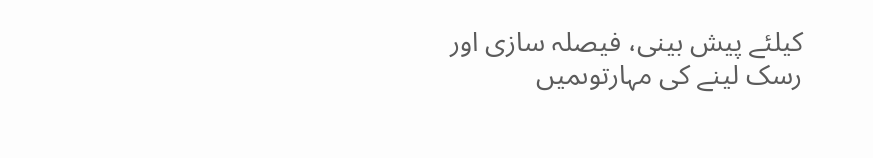کیلئے پیش بینی، فیصلہ سازی اور رسک لینے کی مہارتوںمیں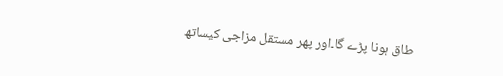طاق ہونا پڑے گا۔اور پھر مستقل مزاجی کیساتھ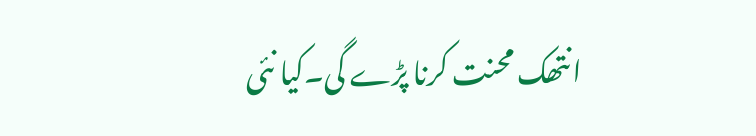انتھک محنت کرنا پڑے گی۔کیا نئی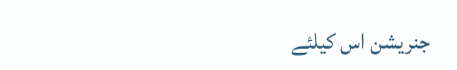جنریشن اس کیلئے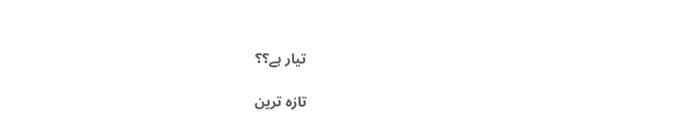تیار ہے؟؟

تازہ ترین